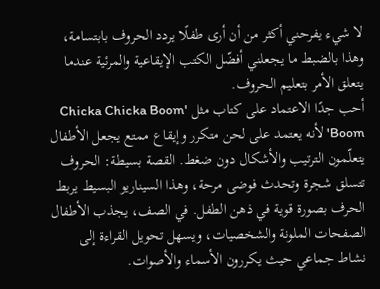لا شيء يفرحني أكثر من أن أرى طفلًا يردد الحروف بابتسامة، وهذا بالضبط ما يجعلني أفضّل الكتب الإيقاعية والمرئية عندما يتعلق الأمر بتعليم الحروف.
أحب جدًا الاعتماد على كتاب مثل 'Chicka Chicka Boom Boom' لأنه يعتمد على لحن متكرر وإيقاع ممتع يجعل الأطفال يتعلّمون الترتيب والأشكال دون ضغط. القصة بسيطة: الحروف تتسلق شجرة وتحدث فوضى مرحة، وهذا السيناريو البسيط يربط الحرف بصورة قوية في ذهن الطفل. في الصف، يجذب الأطفال الصفحات الملونة والشخصيات، ويسهل تحويل القراءة إلى نشاط جماعي حيث يكررون الأسماء والأصوات.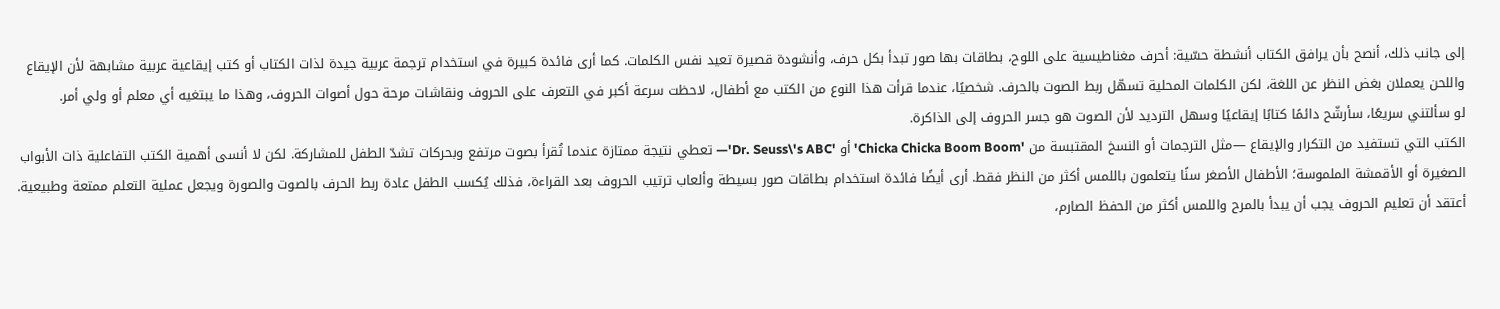إلى جانب ذلك، أنصح بأن يرافق الكتاب أنشطة حسّية: أحرف مغناطيسية على اللوح، بطاقات بها صور تبدأ بكل حرف، وأنشودة قصيرة تعيد نفس الكلمات. كما أرى فائدة كبيرة في استخدام ترجمة عربية جيدة لذات الكتاب أو كتب إيقاعية عربية مشابهة لأن الإيقاع واللحن يعملان بغض النظر عن اللغة، لكن الكلمات المحلية تسهّل ربط الصوت بالحرف. شخصيًا، عندما قرأت هذا النوع من الكتب مع أطفال، لاحظت سرعة أكبر في التعرف على الحروف ونقاشات مرحة حول أصوات الحروف، وهذا ما يبتغيه أي معلم أو ولي أمر.
لو سألتني سريعًا، سأرشّح دائمًا كتابًا إيقاعيًا وسهل الترديد لأن الصوت هو جسر الحروف إلى الذاكرة.
الكتب التي تستفيد من التكرار والإيقاع —مثل الترجمات أو النسخ المقتبسة من 'Chicka Chicka Boom Boom' أو 'Dr. Seuss\'s ABC'— تعطي نتيجة ممتازة عندما تُقرأ بصوت مرتفع وبحركات تشدّ الطفل للمشاركة. لكن لا أنسى أهمية الكتب التفاعلية ذات الأبواب الصغيرة أو الأقمشة الملموسة؛ الأطفال الأصغر سنًا يتعلمون باللمس أكثر من النظر فقط. أرى أيضًا فائدة استخدام بطاقات صور بسيطة وألعاب ترتيب الحروف بعد القراءة، فذلك يُكسب الطفل عادة ربط الحرف بالصوت والصورة ويجعل عملية التعلم ممتعة وطبيعية.
أعتقد أن تعليم الحروف يجب أن يبدأ بالمرح واللمس أكثر من الحفظ الصارم،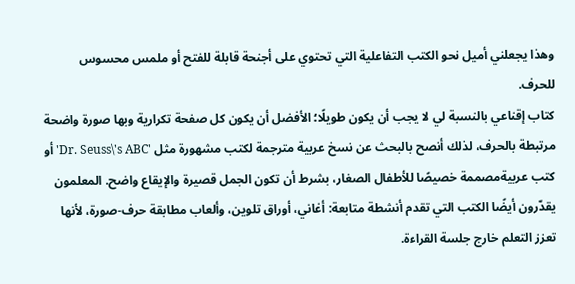وهذا يجعلني أميل نحو الكتب التفاعلية التي تحتوي على أجنحة قابلة للفتح أو ملمس محسوس للحرف.
كتاب إقناعي بالنسبة لي لا يجب أن يكون طويلًا؛ الأفضل أن يكون كل صفحة تكرارية وبها صورة واضحة مرتبطة بالحرف، لذلك أنصح بالبحث عن نسخ عربية مترجمة لكتب مشهورة مثل 'Dr. Seuss\'s ABC' أو كتب عربيةمصممة خصيصًا للأطفال الصغار، بشرط أن تكون الجمل قصيرة والإيقاع واضح. المعلمون يقدّرون أيضًا الكتب التي تقدم أنشطة متابعة: أغاني، أوراق تلوين، وألعاب مطابقة حرف-صورة، لأنها تعزز التعلم خارج جلسة القراءة.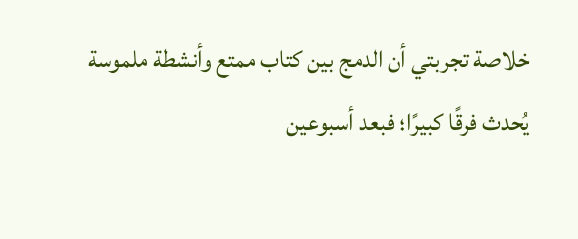خلاصة تجربتي أن الدمج بين كتاب ممتع وأنشطة ملموسة يُحدث فرقًا كبيرًا؛ فبعد أسبوعين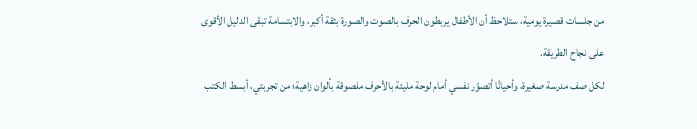من جلسات قصيرة يومية، ستلاحظ أن الأطفال يربطون الحرف بالصوت والصورة بثقة أكبر، والابتسامة تبقى الدليل الأقوى على نجاح الطريقة.
لكل صف مدرسة صغيرة، وأحيانًا أتصوّر نفسي أمام لوحة مليئة بالأحرف ملصوقة بألوان زاهية؛ من تجربتي، أبسط الكتب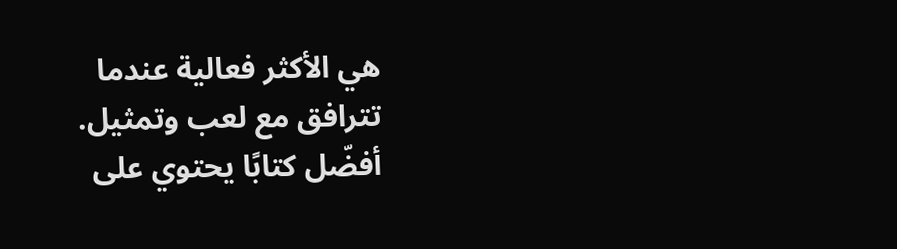هي الأكثر فعالية عندما تترافق مع لعب وتمثيل.
أفضّل كتابًا يحتوي على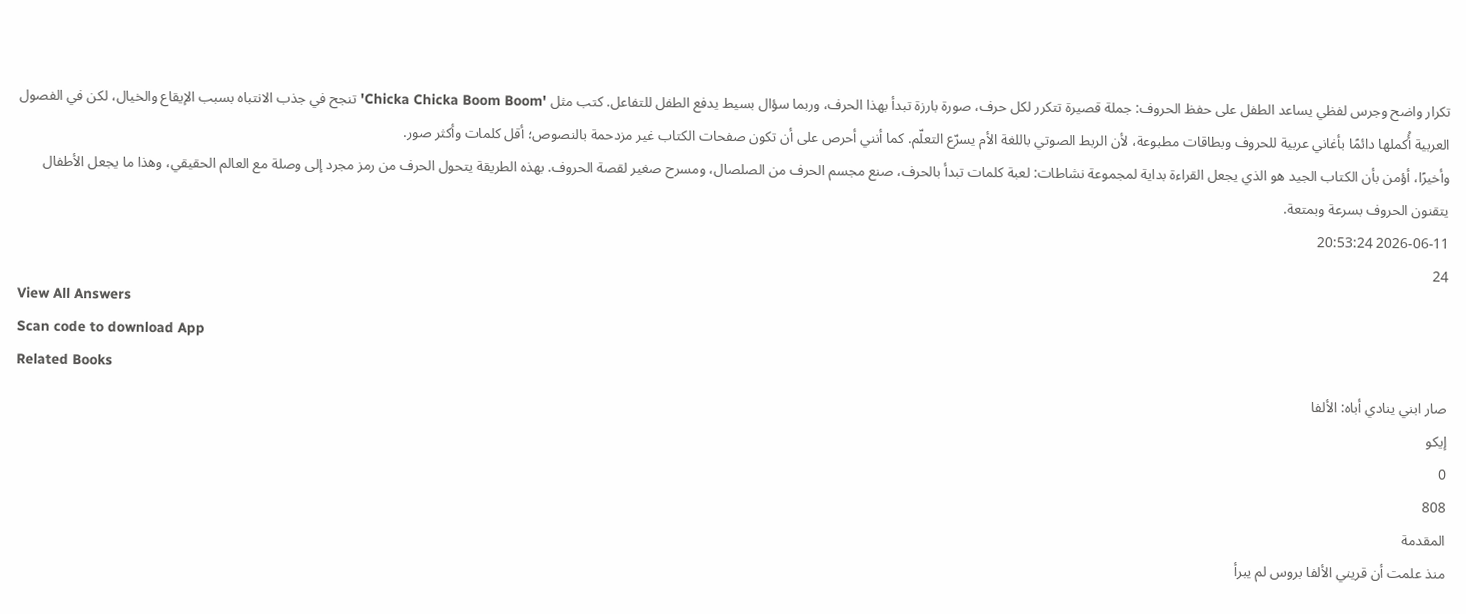تكرار واضح وجرس لفظي يساعد الطفل على حفظ الحروف: جملة قصيرة تتكرر لكل حرف، صورة بارزة تبدأ بهذا الحرف، وربما سؤال بسيط يدفع الطفل للتفاعل. كتب مثل 'Chicka Chicka Boom Boom' تنجح في جذب الانتباه بسبب الإيقاع والخيال، لكن في الفصول العربية أُكملها دائمًا بأغاني عربية للحروف وبطاقات مطبوعة، لأن الربط الصوتي باللغة الأم يسرّع التعلّم. كما أنني أحرص على أن تكون صفحات الكتاب غير مزدحمة بالنصوص؛ أقل كلمات وأكثر صور.
وأخيرًا، أؤمن بأن الكتاب الجيد هو الذي يجعل القراءة بداية لمجموعة نشاطات: لعبة كلمات تبدأ بالحرف، صنع مجسم الحرف من الصلصال، ومسرح صغير لقصة الحروف. بهذه الطريقة يتحول الحرف من رمز مجرد إلى وصلة مع العالم الحقيقي، وهذا ما يجعل الأطفال يتقنون الحروف بسرعة وبمتعة.
2026-06-11 20:53:24
24
View All Answers
Scan code to download App
Related Books
صار ابني ينادي أباه: الألفا
إيكو
0
808
المقدمة
منذ علمت أن قريني الألفا بروس لم يبرأ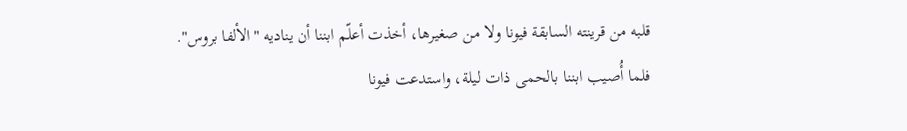قلبه من قرينته السابقة فيونا ولا من صغيرها، أخذت أعلّم ابننا أن يناديه "الألفا بروس".
فلما أُصيب ابننا بالحمى ذات ليلة، واستدعت فيونا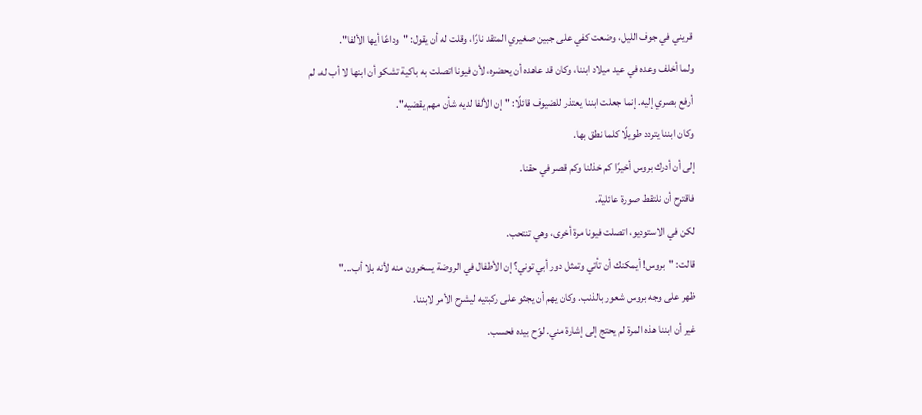قريني في جوف الليل، وضعت كفي على جبين صغيري المتقد نارًا، وقلت له أن يقول: "وداعًا أيها الألفا".
ولما أخلف وعده في عيد ميلاد ابننا، وكان قد عاهده أن يحضره، لأن فيونا اتصلت به باكية تشكو أن ابنها لا أب له، لم أرفع بصري إليه. إنما جعلت ابننا يعتذر للضيوف قائلًا: "إن الألفا لديه شأن مهم يقضيه".
وكان ابننا يتردد طويلًا كلما نطق بها.
إلى أن أدرك بروس أخيرًا كم خذلنا وكم قصر في حقنا.
فاقترح أن نلتقط صورة عائلية.
لكن في الاستوديو، اتصلت فيونا مرة أخرى، وهي تنتحب.
قالت: "بروس! أيمكنك أن تأتي وتمثل دور أبي توني؟ إن الأطفال في الروضة يسخرون منه لأنه بلا أب..."
ظهر على وجه بروس شعور بالذنب. وكان يهم أن يجثو على ركبتيه ليشرح الأمر لابننا.
غير أن ابننا هذه المرة لم يحتج إلى إشارة مني. لوّح بيده فحسب.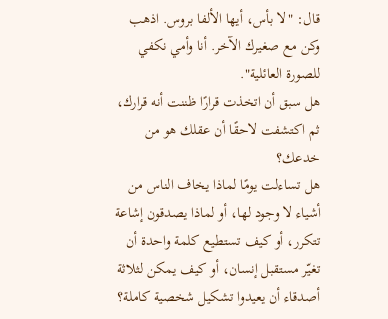قال: "لا بأس، أيها الألفا بروس. اذهب وكن مع صغيرك الآخر. أنا وأمي نكفي للصورة العائلية".
هل سبق أن اتخذت قرارًا ظننت أنه قرارك، ثم اكتشفت لاحقًا أن عقلك هو من خدعك؟
هل تساءلت يومًا لماذا يخاف الناس من أشياء لا وجود لها، أو لماذا يصدقون إشاعة تتكرر، أو كيف تستطيع كلمة واحدة أن تغيّر مستقبل إنسان، أو كيف يمكن لثلاثة أصدقاء أن يعيدوا تشكيل شخصية كاملة؟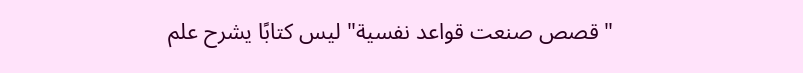"قصص صنعت قواعد نفسية" ليس كتابًا يشرح علم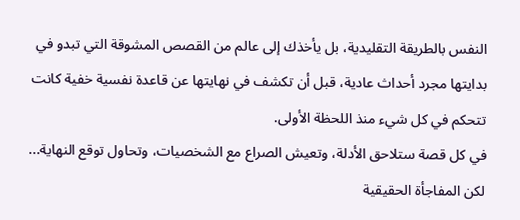النفس بالطريقة التقليدية، بل يأخذك إلى عالم من القصص المشوقة التي تبدو في بدايتها مجرد أحداث عادية، قبل أن تكشف في نهايتها عن قاعدة نفسية خفية كانت تتحكم في كل شيء منذ اللحظة الأولى.
في كل قصة ستلاحق الأدلة، وتعيش الصراع مع الشخصيات، وتحاول توقع النهاية... لكن المفاجأة الحقيقية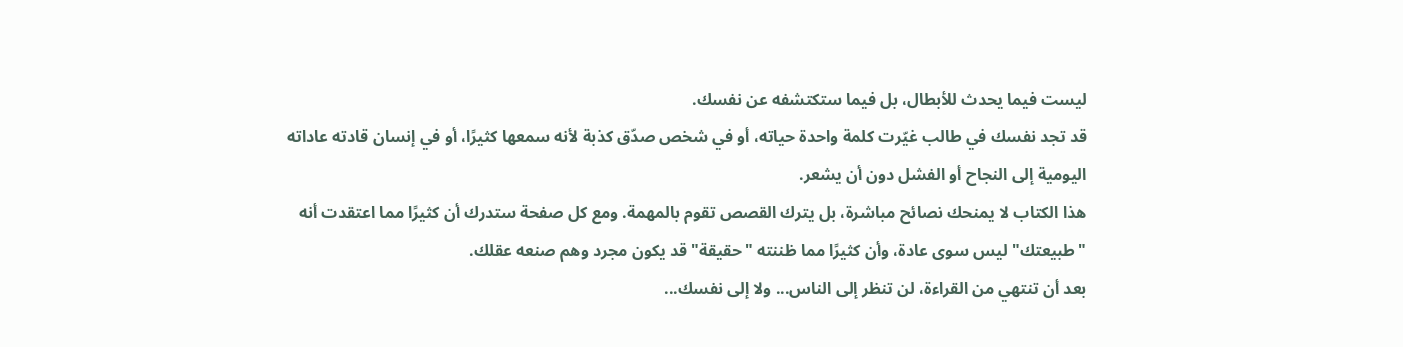ليست فيما يحدث للأبطال، بل فيما ستكتشفه عن نفسك.
قد تجد نفسك في طالب غيّرت كلمة واحدة حياته، أو في شخص صدّق كذبة لأنه سمعها كثيرًا، أو في إنسان قادته عاداته اليومية إلى النجاح أو الفشل دون أن يشعر.
هذا الكتاب لا يمنحك نصائح مباشرة، بل يترك القصص تقوم بالمهمة. ومع كل صفحة ستدرك أن كثيرًا مما اعتقدت أنه "طبيعتك" ليس سوى عادة، وأن كثيرًا مما ظننته "حقيقة" قد يكون مجرد وهم صنعه عقلك.
بعد أن تنتهي من القراءة، لن تنظر إلى الناس... ولا إلى نفسك...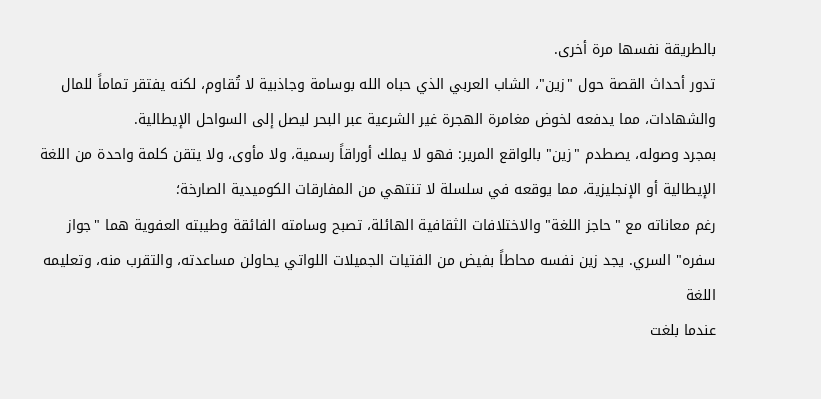بالطريقة نفسها مرة أخرى.
تدور أحداث القصة حول "زين"، الشاب العربي الذي حباه الله بوسامة وجاذبية لا تُقاوم، لكنه يفتقر تماماً للمال والشهادات، مما يدفعه لخوض مغامرة الهجرة غير الشرعية عبر البحر ليصل إلى السواحل الإيطالية.
بمجرد وصوله، يصطدم "زين" بالواقع المرير: فهو لا يملك أوراقاً رسمية، ولا مأوى، ولا يتقن كلمة واحدة من اللغة الإيطالية أو الإنجليزية، مما يوقعه في سلسلة لا تنتهي من المفارقات الكوميدية الصارخة؛
رغم معاناته مع "حاجز اللغة" والاختلافات الثقافية الهائلة، تصبح وسامته الفائقة وطيبته العفوية هما "جواز سفره" السري. يجد زين نفسه محاطاً بفيض من الفتيات الجميلات اللواتي يحاولن مساعدته، والتقرب منه، وتعليمه اللغة
عندما بلغت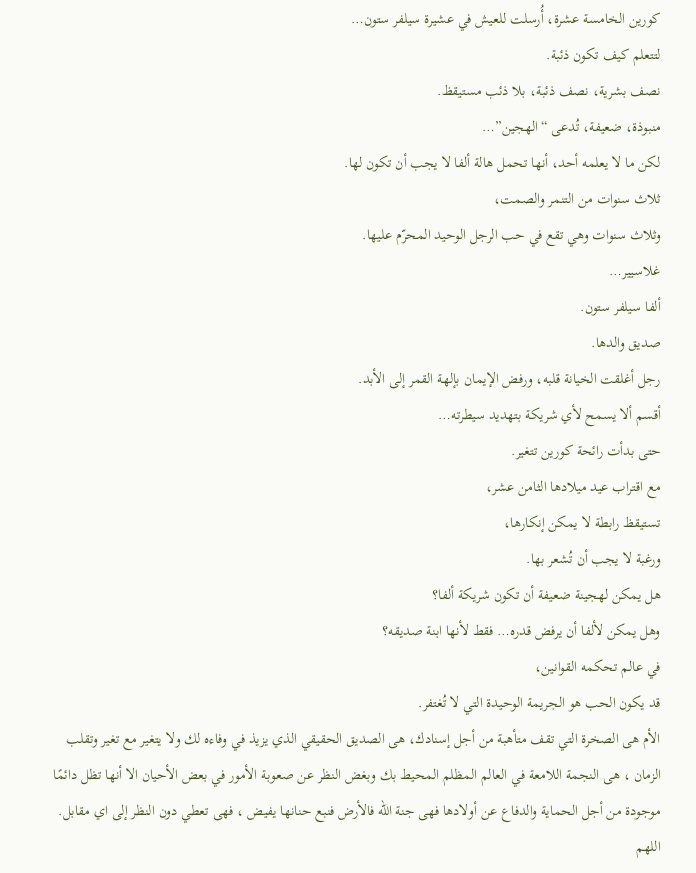كورين الخامسة عشرة، أُرسلت للعيش في عشيرة سيلفر ستون…
لتتعلم كيف تكون ذئبة.
نصف بشرية، نصف ذئبة، بلا ذئب مستيقظ.
منبوذة، ضعيفة، تُدعى “الهجين”…
لكن ما لا يعلمه أحد، أنها تحمل هالة ألفا لا يجب أن تكون لها.
ثلاث سنوات من التنمر والصمت،
وثلاث سنوات وهي تقع في حب الرجل الوحيد المحرّم عليها.
غلاسيير…
ألفا سيلفر ستون.
صديق والدها.
رجل أغلقت الخيانة قلبه، ورفض الإيمان بإلهة القمر إلى الأبد.
أقسم ألا يسمح لأي شريكة بتهديد سيطرته…
حتى بدأت رائحة كورين تتغير.
مع اقتراب عيد ميلادها الثامن عشر،
تستيقظ رابطة لا يمكن إنكارها،
ورغبة لا يجب أن تُشعر بها.
هل يمكن لهجينة ضعيفة أن تكون شريكة ألفا؟
وهل يمكن لألفا أن يرفض قدره… فقط لأنها ابنة صديقه؟
في عالم تحكمه القوانين،
قد يكون الحب هو الجريمة الوحيدة التي لا تُغتفر.
الأم هى الصخرة التي تقف متأهبة من أجل إسنادك، هى الصديق الحقيقي الذي يزيذ في وفاءه لك ولا يتغير مع تغير وتقلب الزمان ، هى النجمة اللامعة في العالم المظلم المحيط بك وبغض النظر عن صعوبة الأمور في بعض الأحيان الا أنها تظل دائمًا موجودة من أجل الحماية والدفاع عن أولادها فهى جنة الله فالأرض فنبع حنانها يفيض ، فهى تعطي دون النظر إلى اي مقابل.
اللهم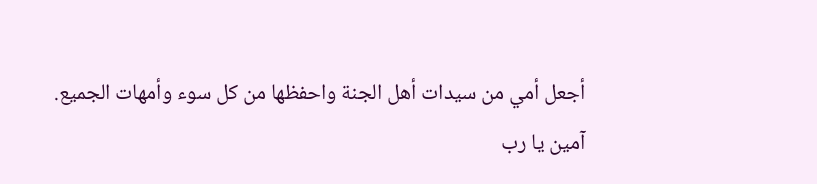أجعل أمي من سيدات أهل الجنة واحفظها من كل سوء وأمهات الجميع.
آمين يا رب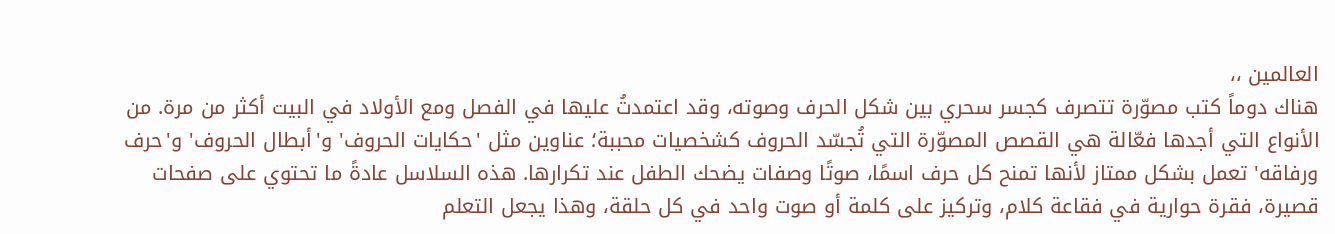العالمين ،،
هناك دوماً كتب مصوّرة تتصرف كجسر سحري بين شكل الحرف وصوته، وقد اعتمدتُ عليها في الفصل ومع الأولاد في البيت أكثر من مرة. من الأنواع التي أجدها فعّالة هي القصص المصوّرة التي تُجسّد الحروف كشخصيات محببة؛ عناوين مثل 'حكايات الحروف' و'أبطال الحروف' و'حرف ورفاقه' تعمل بشكل ممتاز لأنها تمنح كل حرف اسمًا، صوتًا وصفات يضحك الطفل عند تكرارها. هذه السلاسل عادةً ما تحتوي على صفحات قصيرة، فقرة حوارية في فقاعة كلام، وتركيز على كلمة أو صوت واحد في كل حلقة، وهذا يجعل التعلم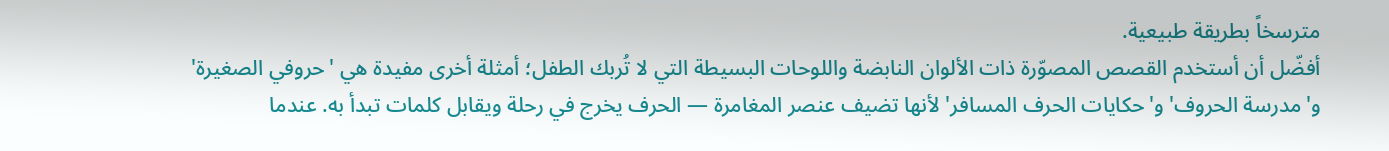مترسخاً بطريقة طبيعية.
أفضّل أن أستخدم القصص المصوّرة ذات الألوان النابضة واللوحات البسيطة التي لا تُربك الطفل؛ أمثلة أخرى مفيدة هي 'حروفي الصغيرة' و'مدرسة الحروف' و'حكايات الحرف المسافر' لأنها تضيف عنصر المغامرة — الحرف يخرج في رحلة ويقابل كلمات تبدأ به. عندما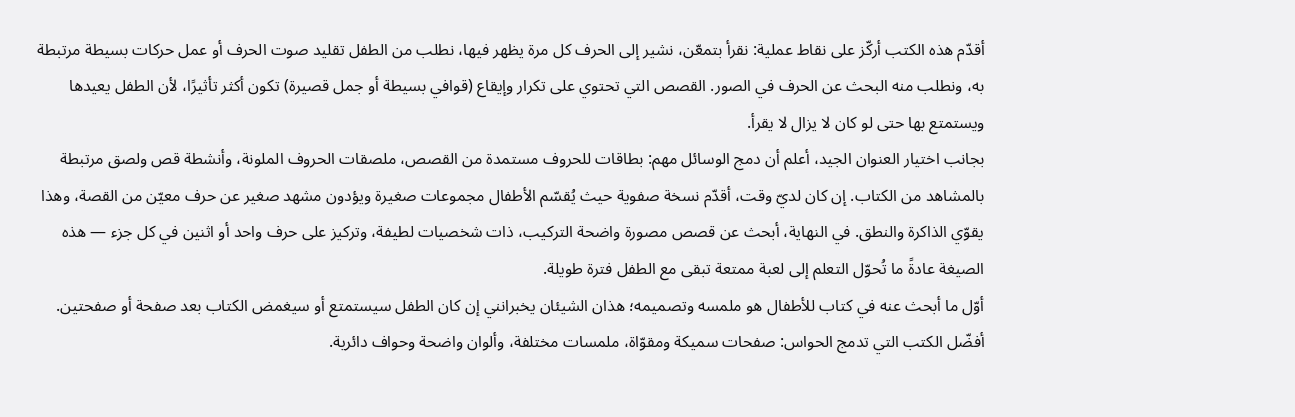أقدّم هذه الكتب أركّز على نقاط عملية: نقرأ بتمعّن، نشير إلى الحرف كل مرة يظهر فيها، نطلب من الطفل تقليد صوت الحرف أو عمل حركات بسيطة مرتبطة به، ونطلب منه البحث عن الحرف في الصور. القصص التي تحتوي على تكرار وإيقاع (قوافي بسيطة أو جمل قصيرة) تكون أكثر تأثيرًا، لأن الطفل يعيدها ويستمتع بها حتى لو كان لا يزال لا يقرأ.
بجانب اختيار العنوان الجيد، أعلم أن دمج الوسائل مهم: بطاقات للحروف مستمدة من القصص، ملصقات الحروف الملونة، وأنشطة قص ولصق مرتبطة بالمشاهد من الكتاب. إن كان لديّ وقت، أقدّم نسخة صفوية حيث يُقسّم الأطفال مجموعات صغيرة ويؤدون مشهد صغير عن حرف معيّن من القصة، وهذا يقوّي الذاكرة والنطق. في النهاية، أبحث عن قصص مصورة واضحة التركيب، ذات شخصيات لطيفة، وتركيز على حرف واحد أو اثنين في كل جزء — هذه الصيغة عادةً ما تُحوّل التعلم إلى لعبة ممتعة تبقى مع الطفل فترة طويلة.
أوّل ما أبحث عنه في كتاب للأطفال هو ملمسه وتصميمه؛ هذان الشيئان يخبرانني إن كان الطفل سيستمتع أو سيغمض الكتاب بعد صفحة أو صفحتين. أفضّل الكتب التي تدمج الحواس: صفحات سميكة ومقوّاة، ملمسات مختلفة، وألوان واضحة وحواف دائرية.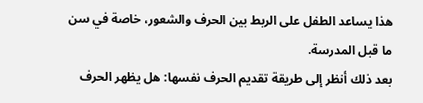هذا يساعد الطفل على الربط بين الحرف والشعور، خاصة في سن ما قبل المدرسة.
بعد ذلك أنظر إلى طريقة تقديم الحرف نفسها: هل يظهر الحرف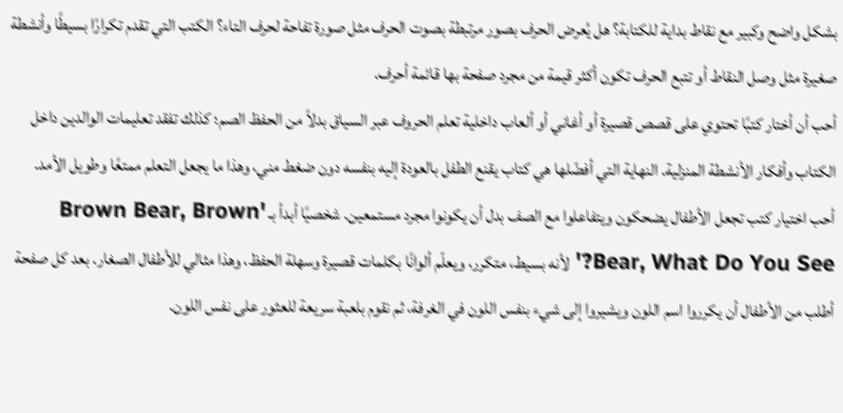بشكل واضح وكبير مع نقاط بداية للكتابة؟ هل يُعرض الحرف بصور مرتبطة بصوت الحرف مثل صورة تفاحة لحرف التاء؟ الكتب التي تقدم تكرارًا بسيطًا وأنشطة صغيرة مثل وصل النقاط أو تتبع الحرف تكون أكثر قيمة من مجرد صفحة بها قائمة أحرف.
أحب أن أختار كتبًا تحتوي على قصص قصيرة أو أغاني أو ألعاب داخلية تعلم الحروف عبر السياق بدلاً من الحفظ الصم؛ كذلك تفقد تعليمات الوالدين داخل الكتاب وأفكار الأنشطة المنزلية. النهاية التي أفضّلها هي كتاب يقنع الطفل بالعودة إليه بنفسه دون ضغط مني، وهذا ما يجعل التعلم ممتعًا وطويل الأمد.
أحب اختيار كتب تجعل الأطفال يضحكون ويتفاعلوا مع الصف بدل أن يكونوا مجرد مستمعين. شخصيًا أبدأ بـ 'Brown Bear, Brown Bear, What Do You See?' لأنه بسيط، متكرر، ويعلّم ألوانًا بكلمات قصيرة وسهلة الحفظ، وهذا مثالي للأطفال الصغار. بعد كل صفحة أطلب من الأطفال أن يكرروا اسم اللون ويشيروا إلى شيء بنفس اللون في الغرفة، ثم نقوم بلعبة سريعة للعثور على نفس اللون.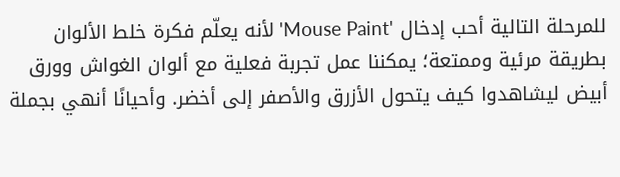للمرحلة التالية أحب إدخال 'Mouse Paint' لأنه يعلّم فكرة خلط الألوان بطريقة مرئية وممتعة؛ يمكننا عمل تجربة فعلية مع ألوان الغواش وورق أبيض ليشاهدوا كيف يتحول الأزرق والأصفر إلى أخضر. وأحيانًا أنهي بجملة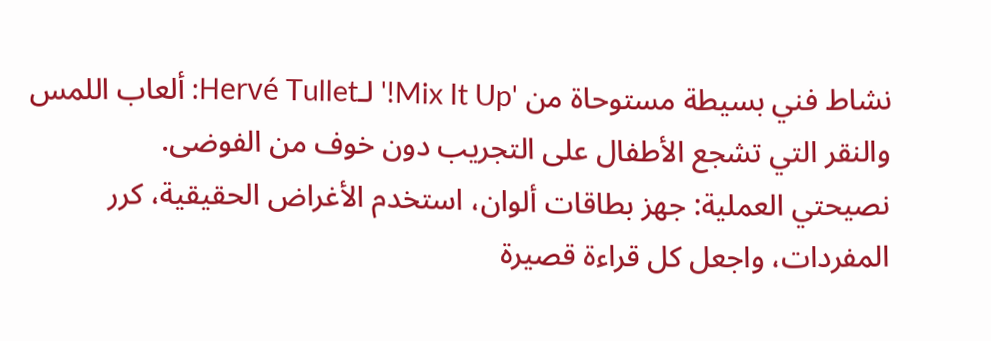نشاط فني بسيطة مستوحاة من 'Mix It Up!' لـHervé Tullet: ألعاب اللمس والنقر التي تشجع الأطفال على التجريب دون خوف من الفوضى.
نصيحتي العملية: جهز بطاقات ألوان، استخدم الأغراض الحقيقية، كرر المفردات، واجعل كل قراءة قصيرة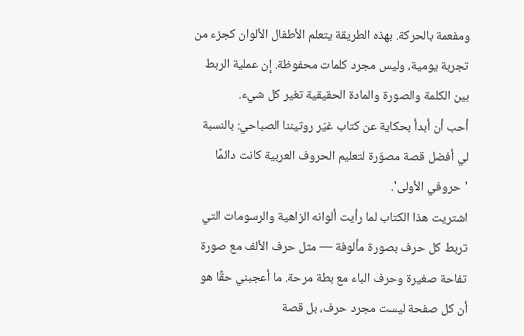ومفعمة بالحركة. بهذه الطريقة يتعلم الأطفال الألوان كجزء من تجربة يومية، وليس مجرد كلمات محفوظة. إن عملية الربط بين الكلمة والصورة والمادة الحقيقية تغير كل شيء.
أحب أن أبدأ بحكاية عن كتاب غيّر روتيننا الصباحي: بالنسبة لي أفضل قصة مصوّرة لتعليم الحروف العربية كانت دائمًا 'حروفي الأولى'.
اشتريت هذا الكتاب لما رأيت ألوانه الزاهية والرسومات التي تربط كل حرف بصورة مألوفة — مثل حرف الألف مع صورة تفاحة صغيرة وحرف الباء مع بطة مرحة. ما أعجبني حقًا هو أن كل صفحة ليست مجرد حرف، بل قصة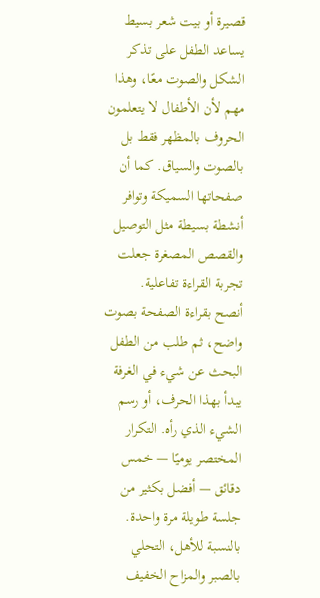قصيرة أو بيت شعر بسيط يساعد الطفل على تذكر الشكل والصوت معًا، وهذا مهم لأن الأطفال لا يتعلمون الحروف بالمظهر فقط بل بالصوت والسياق. كما أن صفحاتها السميكة وتوافر أنشطة بسيطة مثل التوصيل والقصص المصغرة جعلت تجربة القراءة تفاعلية.
أنصح بقراءة الصفحة بصوت واضح، ثم طلب من الطفل البحث عن شيء في الغرفة يبدأ بهذا الحرف، أو رسم الشيء الذي رأه. التكرار المختصر يوميًا — خمس دقائق — أفضل بكثير من جلسة طويلة مرة واحدة. بالنسبة للأهل، التحلي بالصبر والمزاح الخفيف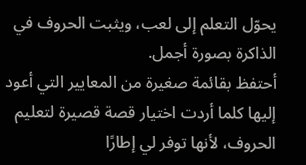يحوّل التعلم إلى لعب، ويثبت الحروف في الذاكرة بصورة أجمل.
أحتفظ بقائمة صغيرة من المعايير التي أعود إليها كلما أردت اختيار قصة قصيرة لتعليم الحروف، لأنها توفر لي إطارًا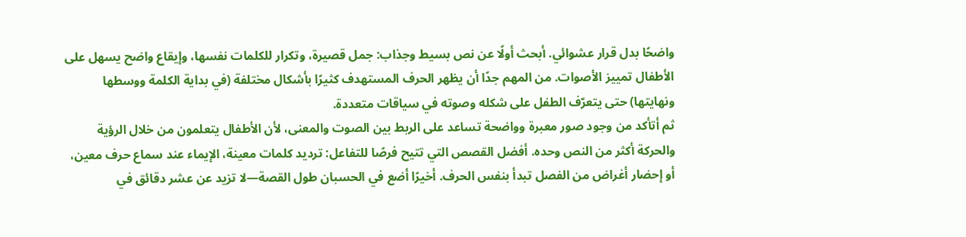واضحًا بدل قرار عشوائي. أبحث أولًا عن نص بسيط وجذاب: جمل قصيرة، وتكرار للكلمات نفسها، وإيقاع واضح يسهل على الأطفال تمييز الأصوات. من المهم جدًا أن يظهر الحرف المستهدف كثيرًا بأشكال مختلفة (في بداية الكلمة ووسطها ونهايتها) حتى يتعرّف الطفل على شكله وصوته في سياقات متعددة.
ثم أتأكد من وجود صور معبرة وواضحة تساعد على الربط بين الصوت والمعنى، لأن الأطفال يتعلمون من خلال الرؤية والحركة أكثر من النص وحده. أفضل القصص التي تتيح فرصًا للتفاعل: ترديد كلمات معينة، الإيماء عند سماع حرف معين، أو إحضار أغراض من الفصل تبدأ بنفس الحرف. أخيرًا أضع في الحسبان طول القصة—لا تزيد عن عشر دقائق في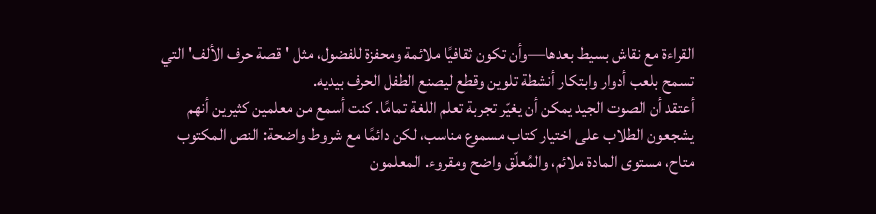القراءة مع نقاش بسيط بعدها—وأن تكون ثقافيًا ملائمة ومحفزة للفضول، مثل 'قصة حرف الألف' التي تسمح بلعب أدوار وابتكار أنشطة تلوين وقطع ليصنع الطفل الحرف بيديه.
أعتقد أن الصوت الجيد يمكن أن يغيّر تجربة تعلم اللغة تمامًا. كنت أسمع من معلمين كثيرين أنهم يشجعون الطلاب على اختيار كتاب مسموع مناسب، لكن دائمًا مع شروط واضحة: النص المكتوب متاح، مستوى المادة ملائم، والمُعلّق واضح ومقروء. المعلمون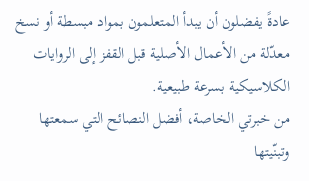عادةً يفضلون أن يبدأ المتعلمون بمواد مبسطة أو نسخ معدّلة من الأعمال الأصلية قبل القفز إلى الروايات الكلاسيكية بسرعة طبيعية.
من خبرتي الخاصة، أفضل النصائح التي سمعتها وتبنّيتها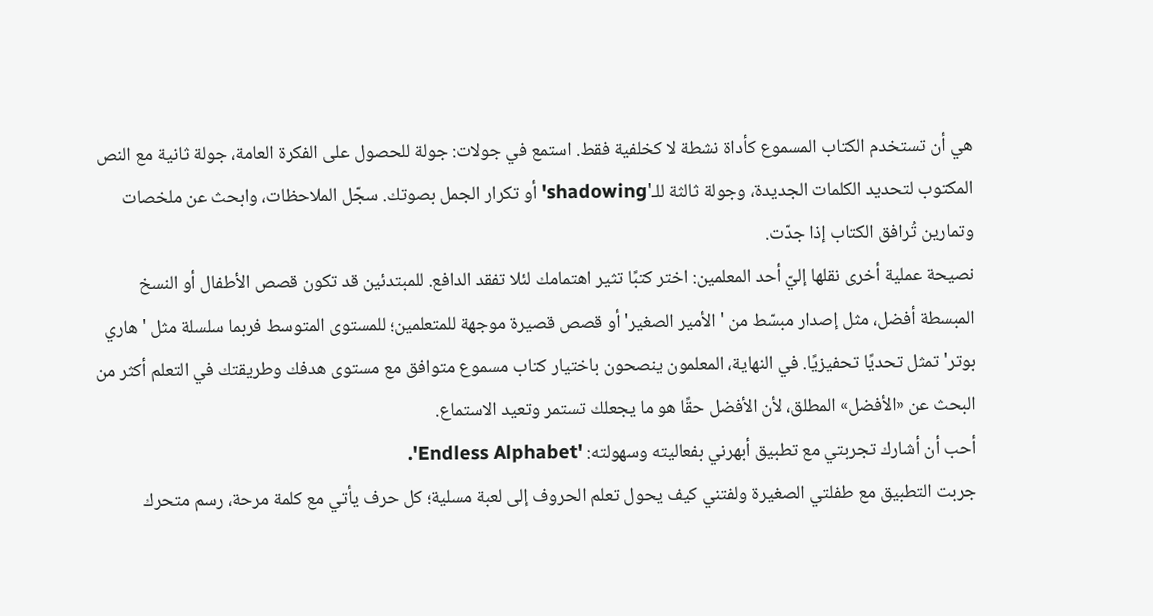هي أن تستخدم الكتاب المسموع كأداة نشطة لا كخلفية فقط. استمع في جولات: جولة للحصول على الفكرة العامة، جولة ثانية مع النص المكتوب لتحديد الكلمات الجديدة، وجولة ثالثة للـ'shadowing' أو تكرار الجمل بصوتك. سجّل الملاحظات، وابحث عن ملخصات وتمارين تُرافق الكتاب إذا جدّت.
نصيحة عملية أخرى نقلها إليّ أحد المعلمين: اختر كتبًا تثير اهتمامك لئلا تفقد الدافع. للمبتدئين قد تكون قصص الأطفال أو النسخ المبسطة أفضل، مثل إصدار مبسّط من 'الأمير الصغير' أو قصص قصيرة موجهة للمتعلمين؛ للمستوى المتوسط فربما سلسلة مثل 'هاري بوتر' تمثل تحديًا تحفيزيًا. في النهاية، المعلمون ينصحون باختيار كتاب مسموع متوافق مع مستوى هدفك وطريقتك في التعلم أكثر من البحث عن «الأفضل» المطلق، لأن الأفضل حقًا هو ما يجعلك تستمر وتعيد الاستماع.
أحب أن أشارك تجربتي مع تطبيق أبهرني بفعاليته وسهولته: 'Endless Alphabet'.
جربت التطبيق مع طفلتي الصغيرة ولفتني كيف يحول تعلم الحروف إلى لعبة مسلية؛ كل حرف يأتي مع كلمة مرحة، رسم متحرك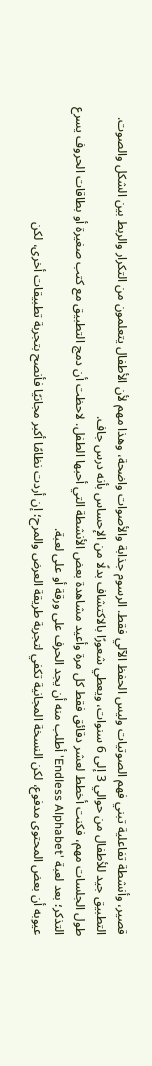قصير، وأنشطة تفاعلية تبني فهم الصوتيات وليس الحفظ الآلي فقط. الرسوم جذابة والأصوات واضحة، وهذا مهم لأن الأطفال يتعلمون من التكرار والربط بين الشكل والصوت. التطبيق جيد للأطفال من حوالي 3 إلى 6 سنوات، ويعطي شعورًا بالاكتشاف بدلًا من الإحساس بأنه درس جاف.
طول الجلسات مهم، فكنت أخطط لعشر دقائق فقط كل مرة وأعيد مشاهدة بعض الأنشطة التي أحبها الطفل. لاحظت أن دمج التطبيق مع كتب صغيرة أو بطاقات الحروف يسرع التذكر؛ بعد لعبة 'Endless Alphabet' أطلب منه أن يجد الحرف على ورقة أو على لعبة.
عيوبه أن بعض المحتوى مدفوع، لكن النسخة المجانية تكفي لتجربة طريقة العرض والمرح؛ إن أردت نظامًا أكبر مجانيًا فأنصح بتجربة تطبيقات أخرى، لكن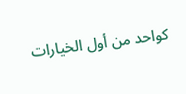كواحد من أول الخيارات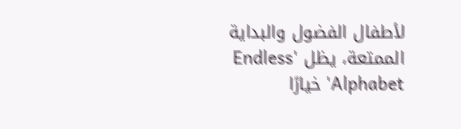لأطفال الفضول والبداية الممتعة، يظل 'Endless Alphabet' خيارًا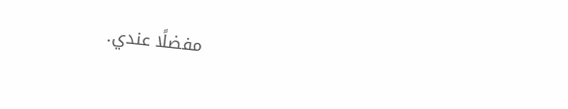مفضلًا عندي.